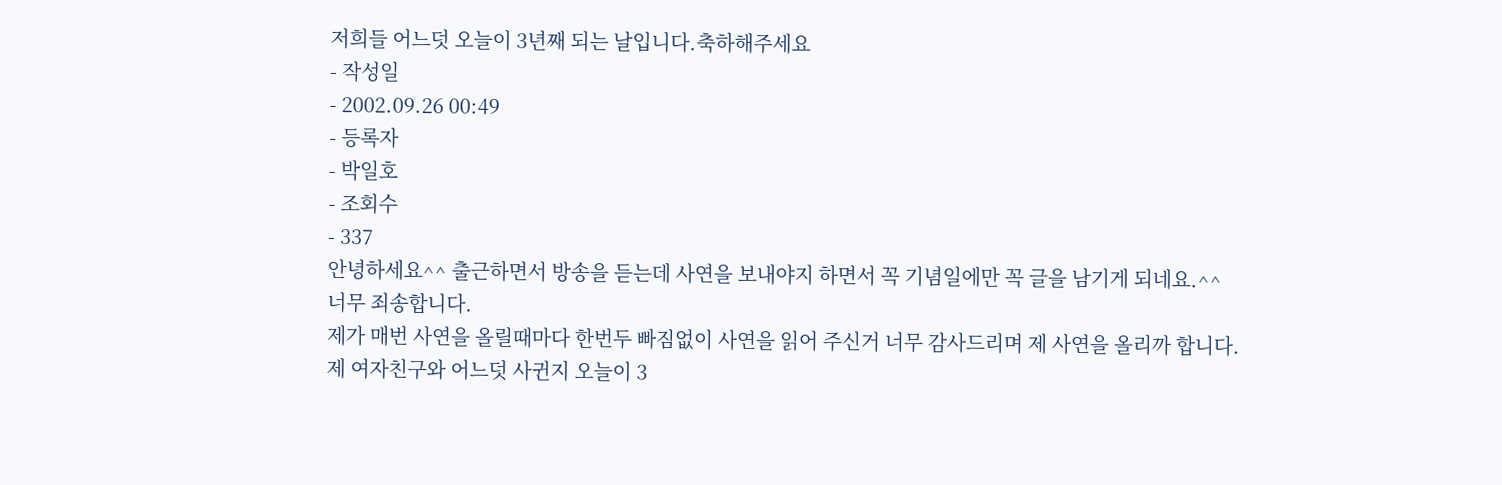저희들 어느덧 오늘이 3년째 되는 날입니다.축하해주세요
- 작성일
- 2002.09.26 00:49
- 등록자
- 박일호
- 조회수
- 337
안녕하세요^^ 출근하면서 방송을 듣는데 사연을 보내야지 하면서 꼭 기념일에만 꼭 글을 남기게 되네요.^^
너무 죄송합니다.
제가 매번 사연을 올릴때마다 한번두 빠짐없이 사연을 읽어 주신거 너무 감사드리며 제 사연을 올리까 합니다.
제 여자친구와 어느덧 사귄지 오늘이 3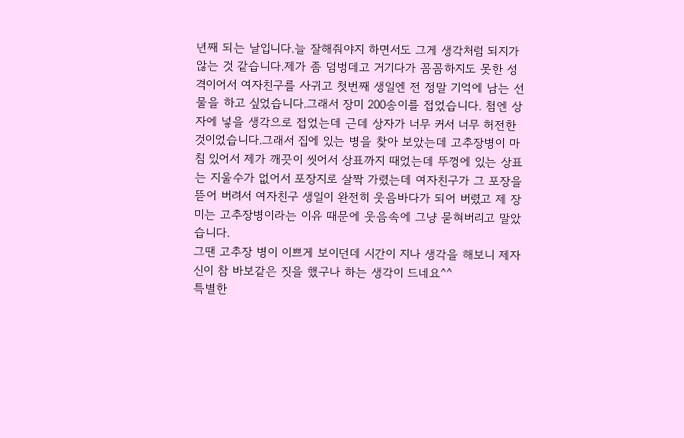년째 되는 날입니다.늘 잘해줘야지 하면서도 그게 생각처럼 되지가 않는 것 같습니다.제가 좀 덤벙데고 거기다가 꼼꼼하지도 못한 성격이어서 여자친구를 사귀고 첫번째 생일엔 전 정말 기억에 남는 선물을 하고 싶었습니다.그래서 장미 200송이를 접었습니다. 첨엔 상자에 넣을 생각으로 접었는데 근데 상자가 너무 커서 너무 허전한 것이었습니다.그래서 집에 있는 병을 찾아 보았는데 고추장병이 마침 있어서 제가 깨끗이 씻어서 상표까지 때었는데 뚜껑에 있는 상표는 지울수가 없어서 포장지로 살짝 가렸는데 여자친구가 그 포장을 뜯어 버려서 여자친구 생일이 완전히 웃음바다가 되어 버렸고 제 장미는 고추장병이라는 이유 때문에 웃음속에 그냥 묻혀버리고 말았습니다.
그땐 고추장 병이 이쁘게 보이던데 시간이 지나 생각을 해보니 제자신이 참 바보같은 짓을 했구나 하는 생각이 드네요^^
특별한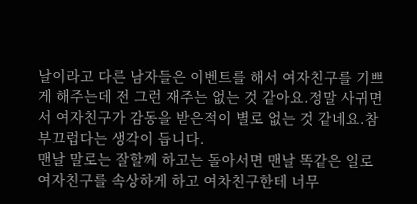날이라고 다른 남자들은 이벤트를 해서 여자친구를 기쁘게 해주는데 전 그런 재주는 없는 것 같아요.정말 사귀면서 여자친구가 감동을 받은적이 별로 없는 것 같네요.참 부끄럽다는 생각이 듭니다.
맨날 말로는 잘할께 하고는 돌아서면 맨날 똑같은 일로 여자친구를 속상하게 하고 여차친구한테 너무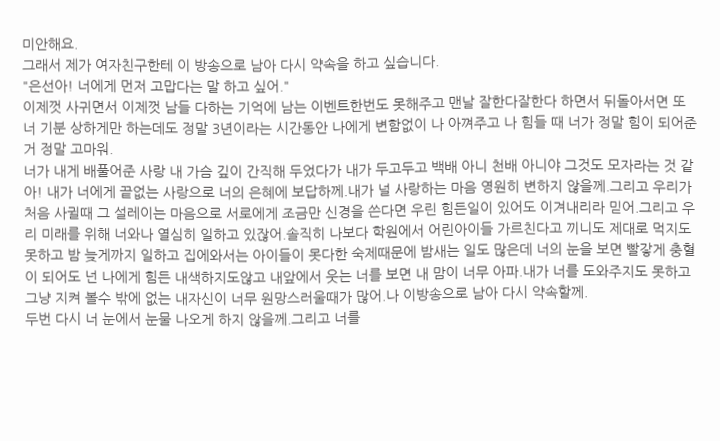미안해요.
그래서 제가 여자친구한테 이 방송으로 남아 다시 약속을 하고 싶습니다.
"은선아! 너에게 먼저 고맙다는 말 하고 싶어."
이제껏 사귀면서 이제껏 남들 다하는 기억에 남는 이벤트한번도 못해주고 맨날 잘한다잘한다 하면서 뒤돌아서면 또 너 기분 상하게만 하는데도 정말 3년이라는 시간동안 나에게 변함없이 나 아껴주고 나 힘들 때 너가 정말 힘이 되어준거 정말 고마워.
너가 내게 배풀어준 사랑 내 가슴 깊이 간직해 두었다가 내가 두고두고 백배 아니 천배 아니야 그것도 모자라는 것 같아! 내가 너에게 끝없는 사랑으로 너의 은혜에 보답하께.내가 널 사랑하는 마음 영원히 변하지 않을께.그리고 우리가 처음 사귈때 그 설레이는 마음으로 서로에게 조금만 신경을 쓴다면 우린 힘든일이 있어도 이겨내리라 믿어.그리고 우리 미래를 위해 너와나 열심히 일하고 있잖어.솔직히 나보다 학원에서 어린아이들 가르친다고 끼니도 제대로 먹지도 못하고 밤 늦게까지 일하고 집에와서는 아이들이 못다한 숙제때문에 밤새는 일도 많은데 너의 눈을 보면 빨갛게 충혈이 되어도 넌 나에게 힘든 내색하지도않고 내앞에서 웃는 너를 보면 내 맘이 너무 아파.내가 너를 도와주지도 못하고 그냥 지켜 볼수 밖에 없는 내자신이 너무 원망스러울때가 많어.나 이방송으로 남아 다시 약속할께.
두번 다시 너 눈에서 눈물 나오게 하지 않을께.그리고 너를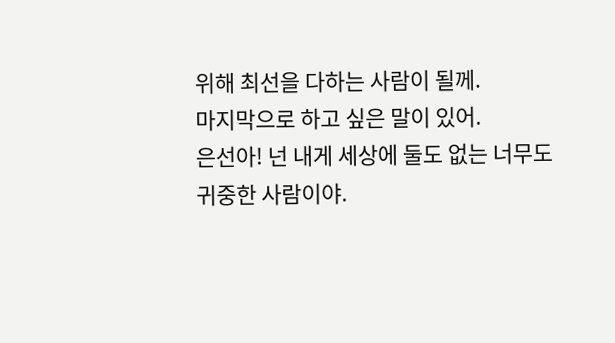위해 최선을 다하는 사람이 될께.
마지막으로 하고 싶은 말이 있어.
은선아! 넌 내게 세상에 둘도 없는 너무도 귀중한 사람이야.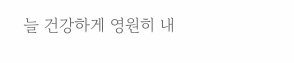늘 건강하게 영원히 내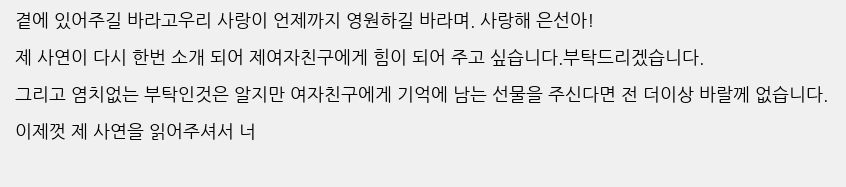곁에 있어주길 바라고우리 사랑이 언제까지 영원하길 바라며. 사랑해 은선아!
제 사연이 다시 한번 소개 되어 제여자친구에게 힘이 되어 주고 싶습니다.부탁드리겠습니다.
그리고 염치없는 부탁인것은 알지만 여자친구에게 기억에 남는 선물을 주신다면 전 더이상 바랄께 없습니다.
이제껏 제 사연을 읽어주셔서 너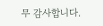무 감사합니다.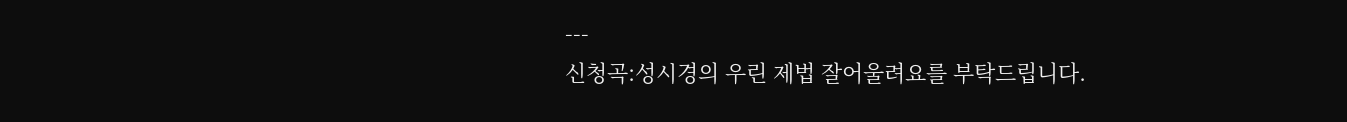---
신청곡:성시경의 우린 제법 잘어울려요를 부탁드립니다.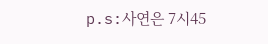p.s:사연은 7시45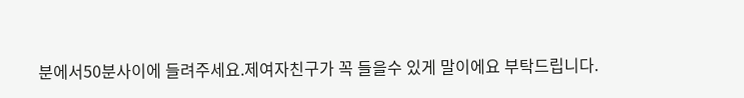분에서50분사이에 들려주세요.제여자친구가 꼭 들을수 있게 말이에요 부탁드립니다.